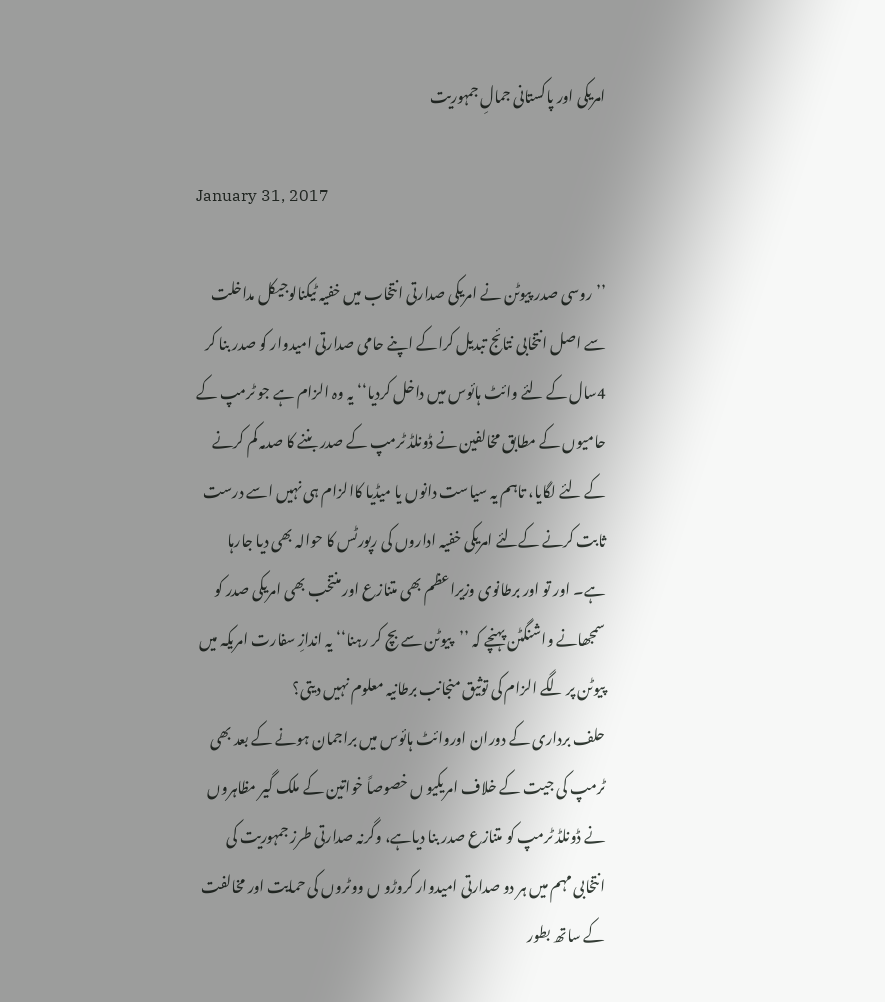امریکی اور پاکستانی جمالِ جمہوریت

January 31, 2017

’’روسی صدر پیوٹن نے امریکی صدارتی انتخاب میں خفیہ ٹیکنالوجیکل مداخلت سے اصل انتخابی نتائج تبدیل کراکے اپنے حامی صدارتی امیدوار کو صدر بنا کر 4سال کے لئے وائٹ ہائوس میں داخل کردیا‘‘ یہ وہ الزام ہے جو ٹرمپ کے حامیوں کے مطابق مخالفین نے ڈونلڈ ٹرمپ کے صدر بننے کا صدمہ کم کرنے کے لئے لگایا، تاہم یہ سیاست دانوں یا میڈیا کاالزام ہی نہیں اسے درست ثابت کرنے کےلئے امریکی خفیہ اداروں کی رپورٹس کا حوالہ بھی دیا جارہا ہے۔ اور تو اور برطانوی وزیراعظم بھی متنازع اور منتخب بھی امریکی صدر کو سمجھانے واشنگٹن پہنچے کہ ’’پیوٹن سے بچ کر رہنا‘‘ یہ اندازِ سفارت امریکہ میں پیوٹن پر لگے الزام کی توثیق منجانب برطانیہ معلوم نہیں دیتی؟
حلف برداری کے دوران اوروائٹ ہائوس میں براجمان ہونے کے بعد بھی ٹرمپ کی جیت کے خلاف امریکیو ں خصوصاً خواتین کے ملک گیر مظاہروں نے ڈونلڈ ٹرمپ کو متنازع صدر بنا دیاہے، وگرنہ صدارتی طرز جمہوریت کی انتخابی مہم میں ہر دو صدارتی امیدوار کروڑو ں ووٹروں کی حمایت اور مخالفت کے ساتھ بطور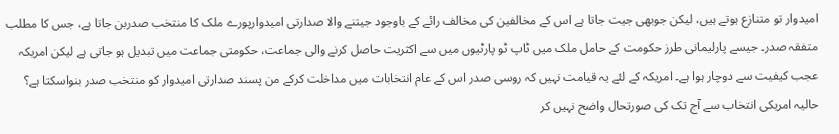امیدوار تو متنازع ہوتے ہیں، لیکن جوبھی جیت جاتا ہے اس کے مخالفین کی مخالف رائے کے باوجود جیتنے والا صدارتی امیدوارپورے ملک کا منتخب صدربن جاتا ہے، جس کا مطلب متفقہ صدر۔ جیسے پارلیمانی طرز حکومت کے حامل ملک میں ٹاپ ٹو پارٹیوں میں سے اکثریت حاصل کرنے والی جماعت، حکومتی جماعت میں تبدیل ہو جاتی ہے لیکن امریکہ عجب کیفیت سے دوچار ہوا ہے۔ امریکہ کے لئے یہ قیامت نہیں کہ روسی صدر اس کے عام انتخابات میں مداخلت کرکے من پسند صدارتی امیدوار کو منتخب صدر بنواسکتا ہے؟ حالیہ امریکی انتخاب سے آج تک کی صورتحال واضح نہیں کر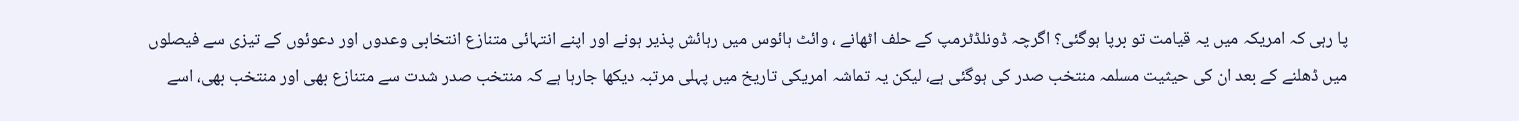پا رہی کہ امریکہ میں یہ قیامت تو برپا ہوگئی؟ اگرچہ ڈونلڈٹرمپ کے حلف اٹھانے ، وائٹ ہائوس میں رہائش پذیر ہونے اور اپنے انتہائی متنازع انتخابی وعدوں اور دعوئوں کے تیزی سے فیصلوں میں ڈھلنے کے بعد ان کی حیثیت مسلمہ منتخب صدر کی ہوگئی ہے، لیکن یہ تماشہ امریکی تاریخ میں پہلی مرتبہ دیکھا جارہا ہے کہ منتخب صدر شدت سے متنازع بھی اور منتخب بھی، اسے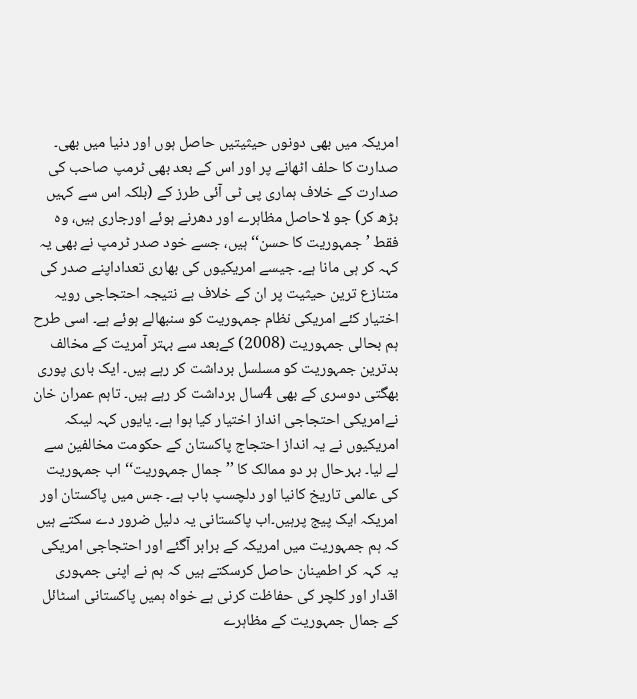امریکہ میں بھی دونوں حیثیتیں حاصل ہوں اور دنیا میں بھی۔
صدارت کا حلف اٹھانے پر اور اس کے بعد بھی ٹرمپ صاحب کی صدارت کے خلاف ہماری پی ٹی آئی طرز کے (بلکہ اس سے کہیں بڑھ کر) جو لاحاصل مظاہرے اور دھرنے ہوئے اورجاری ہیں، وہ فقط ’جمہوریت کا حسن‘‘ ہیں، جسے خود صدر ٹرمپ نے بھی یہ کہہ کر ہی مانا ہے۔ جیسے امریکیوں کی بھاری تعداداپنے صدر کی متنازع ترین حیثیت پر ان کے خلاف بے نتیجہ احتجاجی رویہ اختیار کئے امریکی نظام جمہوریت کو سنبھالے ہوئے ہے۔ اسی طرح ہم بحالی جمہوریت (2008) کےبعد سے بہتر آمریت کے مخالف بدترین جمہوریت کو مسلسل برداشت کر رہے ہیں۔ ایک باری پوری بھگتی دوسری کے بھی 4سال برداشت کر رہے ہیں۔ تاہم عمران خان نےامریکی احتجاجی انداز اختیار کیا ہوا ہے۔ یایوں کہہ لیںکہ امریکیوں نے یہ انداز احتجاج پاکستان کے حکومت مخالفین سے لے لیا۔ بہرحال ہر دو ممالک کا ’’جمال جمہوریت‘‘ اب جمہوریت کی عالمی تاریخ کانیا اور دلچسپ باب ہے۔ جس میں پاکستان اور امریکہ ایک پیج پرہیں۔اب پاکستانی یہ دلیل ضرور دے سکتے ہیں کہ ہم جمہوریت میں امریکہ کے برابر آگئے اور احتجاجی امریکی یہ کہہ کر اطمینان حاصل کرسکتے ہیں کہ ہم نے اپنی جمہوری اقدار اور کلچر کی حفاظت کرنی ہے خواہ ہمیں پاکستانی اسٹائل کے جمال جمہوریت کے مظاہرے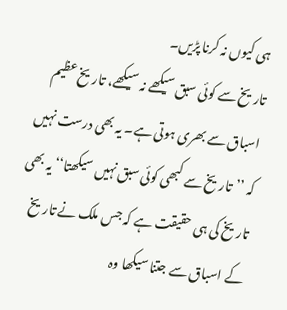ہی کیوں نہ کرنا پڑیں۔
تاریخ سے کوئی سبق سیکھے نہ سیکھے، تاریخ عظیم اسباق سے بھری ہوتی ہے۔ یہ بھی درست نہیں کہ ’’تاریخ سے کبھی کوئی سبق نہیں سیکھتا‘‘ یہ بھی تاریخ کی ہی حقیقت ہے کہ جس ملک نے تاریخ کے اسباق سے جتنا سیکھا وہ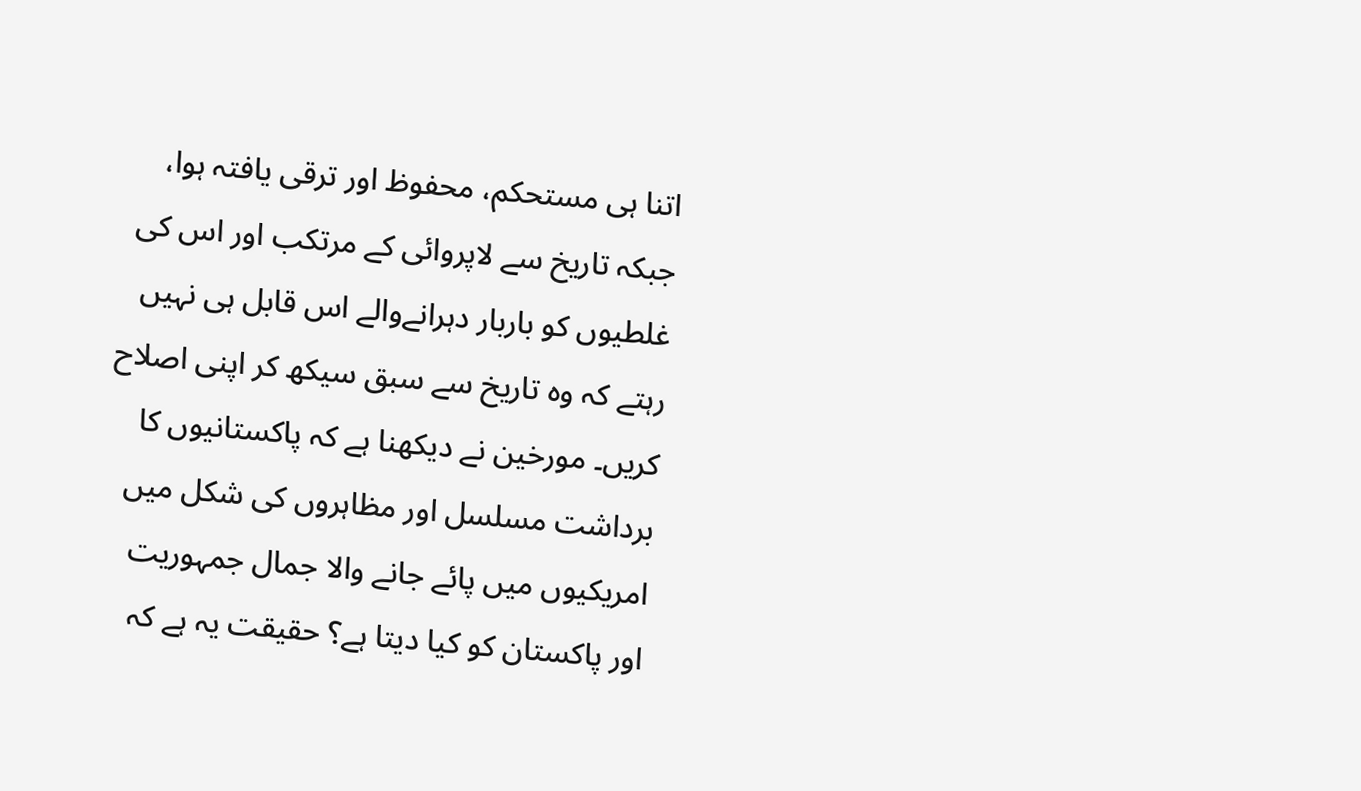اتنا ہی مستحکم، محفوظ اور ترقی یافتہ ہوا، جبکہ تاریخ سے لاپروائی کے مرتکب اور اس کی غلطیوں کو باربار دہرانےوالے اس قابل ہی نہیں رہتے کہ وہ تاریخ سے سبق سیکھ کر اپنی اصلاح کریں۔ مورخین نے دیکھنا ہے کہ پاکستانیوں کا برداشت مسلسل اور مظاہروں کی شکل میں امریکیوں میں پائے جانے والا جمال جمہوریت اور پاکستان کو کیا دیتا ہے؟ حقیقت یہ ہے کہ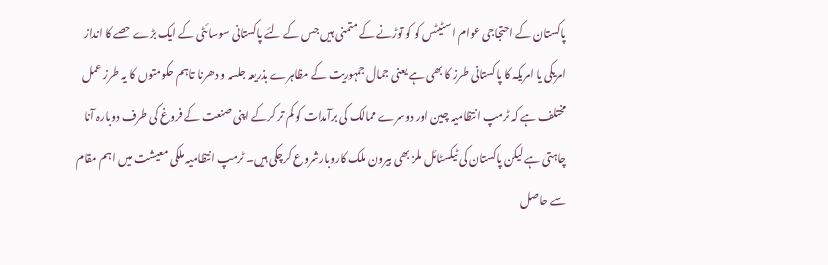پاکستان کے احتجاجی عوام اسٹیٹس کو کو توڑنے کے متمنی ہیں جس کے لئے پاکستانی سوسائٹی کے ایک بڑے حصے کا انداز امریکی یا امریکہ کا پاکستانی طرز کا بھی ہے یعنی جمال جمہوریت کے مظاہرے بذریعہ جلسہ و دھرنا تاہم حکومتوں کا یہ طرز عمل مختلف ہے کہ ٹرمپ انتظامیہ چین اور دوسرے ممالک کی برآمدات کو کم تر کرکے اپنی صنعت کے فروغ کی طرف دوبارہ آنا چاہتی ہے لیکن پاکستان کی ٹیکسٹائل ملز بھی بیرون ملک کاروبارشروع کرچکی ہیں۔ ٹرمپ انتظامیہ ملکی معیشت میں اہم مقام سے حاصل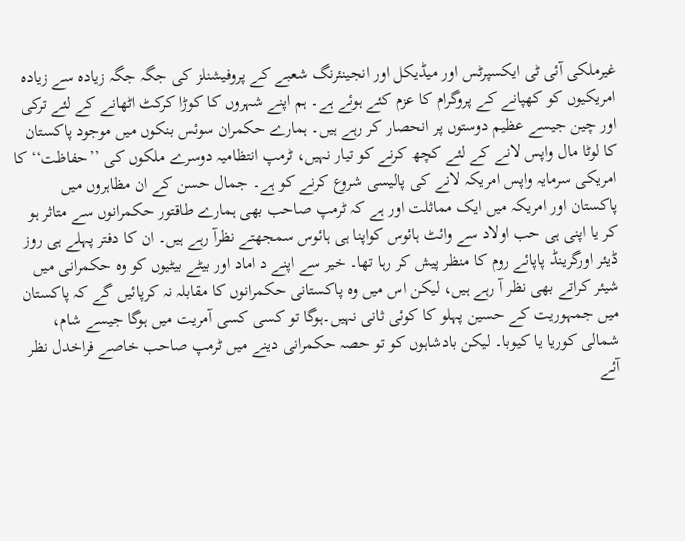غیرملکی آئی ٹی ایکسپرٹس اور میڈیکل اور انجینئرنگ شعبے کے پروفیشنلز کی جگہ جگہ زیادہ سے زیادہ امریکیوں کو کھپانے کے پروگرام کا عزم کئے ہوئے ہے۔ ہم اپنے شہروں کا کوڑا کرکٹ اٹھانے کے لئے ترکی اور چین جیسے عظیم دوستوں پر انحصار کر رہے ہیں۔ ہمارے حکمران سوئس بنکوں میں موجود پاکستان کا لوٹا مال واپس لانے کے لئے کچھ کرنے کو تیار نہیں، ٹرمپ انتظامیہ دوسرے ملکوں کی ’’حفاظت‘‘ کا امریکی سرمایہ واپس امریکہ لانے کی پالیسی شروع کرنے کو ہے۔ جمال حسن کے ان مظاہروں میں پاکستان اور امریکہ میں ایک مماثلت اور ہے کہ ٹرمپ صاحب بھی ہمارے طاقتور حکمرانوں سے متاثر ہو کر یا اپنی ہی حب اولاد سے وائٹ ہائوس کواپنا ہی ہائوس سمجھتے نظرآ رہے ہیں۔ ان کا دفتر پہلے ہی روز ڈیئر اورگرینڈ پاپائے روم کا منظر پیش کر رہا تھا۔ خیر سے اپنے د اماد اور بیٹے بیٹیوں کو وہ حکمرانی میں شیئر کراتے بھی نظر آ رہے ہیں، لیکن اس میں وہ پاکستانی حکمرانوں کا مقابلہ نہ کرپائیں گے کہ پاکستان میں جمہوریت کے حسین پہلو کا کوئی ثانی نہیں۔ہوگا تو کسی کسی آمریت میں ہوگا جیسے شام، شمالی کوریا یا کیوبا۔ لیکن بادشاہوں کو تو حصہ حکمرانی دینے میں ٹرمپ صاحب خاصے فراخدل نظر آئے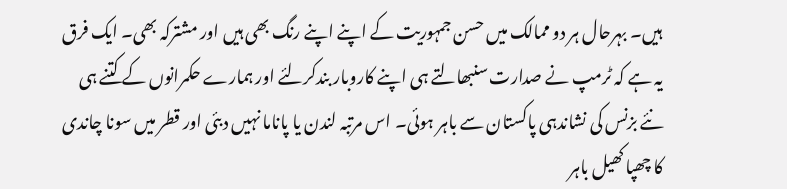ہیں۔ بہرحال ہر دو ممالک میں حسن جمہوریت کے اپنے اپنے رنگ بھی ہیں اور مشترکہ بھی۔ ایک فرق یہ ہے کہ ٹرمپ نے صدارت سنبھالتے ہی اپنے کاروبار بندکرلئے اور ہمارے حکمرانوں کے کتنے ہی نئے بزنس کی نشاندہی پاکستان سے باہر ہوئی۔ اس مرتبہ لندن یا پاناما نہیں دبئی اور قطر میں سونا چاندی کا چھپا کھیل باہر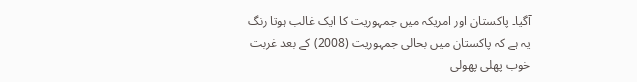آگیا۔ پاکستان اور امریکہ میں جمہوریت کا ایک غالب ہوتا رنگ یہ ہے کہ پاکستان میں بحالی جمہوریت (2008) کے بعد غربت خوب پھلی پھولی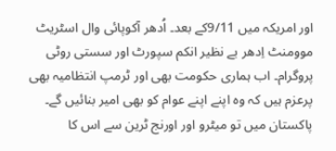اور امریکہ میں 9/11کے بعد۔ اُدھر آکوپائی وال اسٹریٹ موومنٹ اِدھر بے نظیر انکم سپورٹ اور سستی روٹی پروگرام۔ اب ہماری حکومت بھی اور ٹرمپ انتظامیہ بھی پرعزم ہیں کہ وہ اپنے اپنے عوام کو بھی امیر بنائیں گے۔ پاکستان میں تو میٹرو اور اورنج ٹرین سے اس کا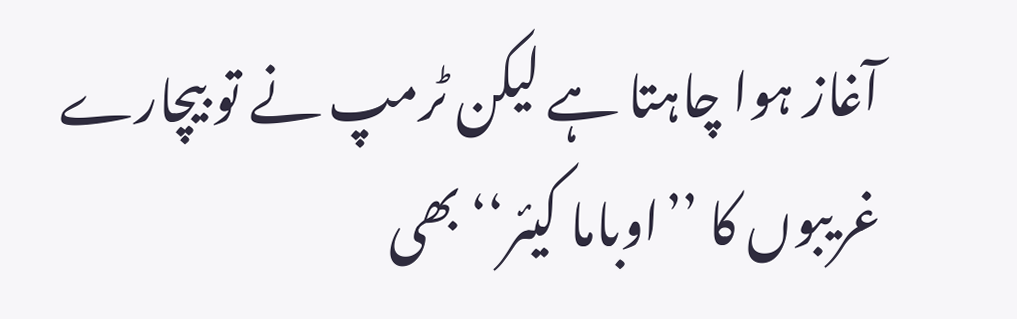آغاز ہوا چاہتا ہے لیکن ٹرمپ نے تو بیچارے غریبوں کا ’’اوباما کیئر‘‘ بھی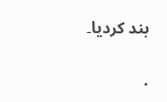بند کردیا۔

.